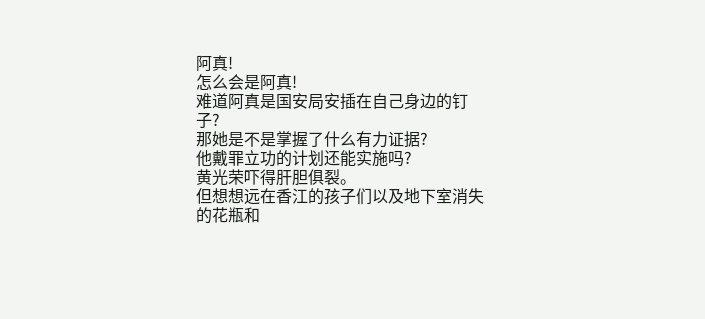阿真!
怎么会是阿真!
难道阿真是国安局安插在自己身边的钉子?
那她是不是掌握了什么有力证据?
他戴罪立功的计划还能实施吗?
黄光荣吓得肝胆俱裂。
但想想远在香江的孩子们以及地下室消失的花瓶和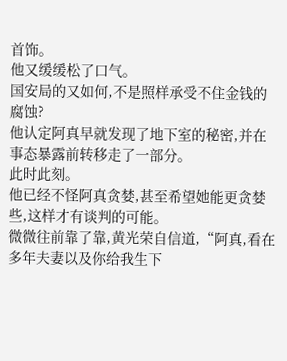首饰。
他又缓缓松了口气。
国安局的又如何,不是照样承受不住金钱的腐蚀?
他认定阿真早就发现了地下室的秘密,并在事态暴露前转移走了一部分。
此时此刻。
他已经不怪阿真贪婪,甚至希望她能更贪婪些,这样才有谈判的可能。
微微往前靠了靠,黄光荣自信道,“阿真,看在多年夫妻以及你给我生下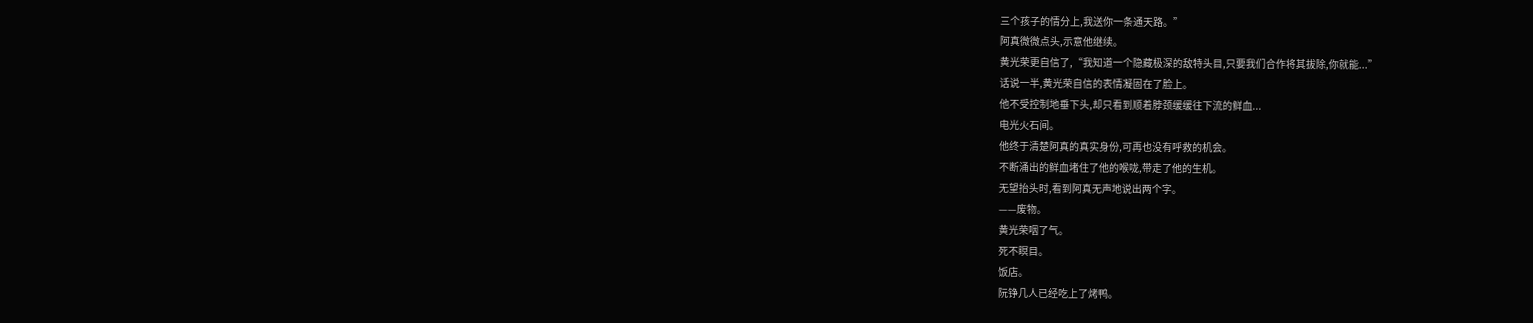三个孩子的情分上,我送你一条通天路。”
阿真微微点头,示意他继续。
黄光荣更自信了,“我知道一个隐藏极深的敌特头目,只要我们合作将其拔除,你就能...”
话说一半,黄光荣自信的表情凝固在了脸上。
他不受控制地垂下头,却只看到顺着脖颈缓缓往下流的鲜血...
电光火石间。
他终于清楚阿真的真实身份,可再也没有呼救的机会。
不断涌出的鲜血堵住了他的喉咙,带走了他的生机。
无望抬头时,看到阿真无声地说出两个字。
——废物。
黄光荣咽了气。
死不瞑目。
饭店。
阮铮几人已经吃上了烤鸭。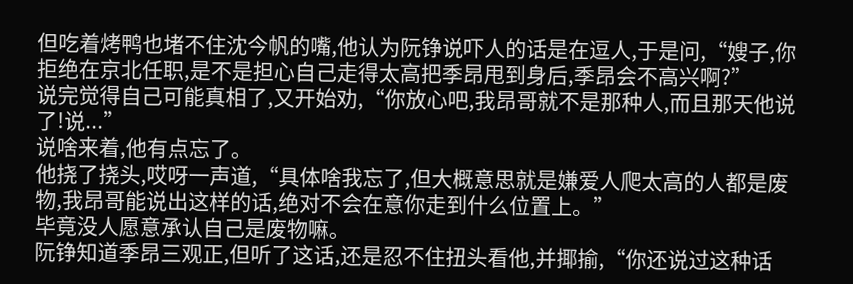但吃着烤鸭也堵不住沈今帆的嘴,他认为阮铮说吓人的话是在逗人,于是问,“嫂子,你拒绝在京北任职,是不是担心自己走得太高把季昂甩到身后,季昂会不高兴啊?”
说完觉得自己可能真相了,又开始劝,“你放心吧,我昂哥就不是那种人,而且那天他说了!说...”
说啥来着,他有点忘了。
他挠了挠头,哎呀一声道,“具体啥我忘了,但大概意思就是嫌爱人爬太高的人都是废物,我昂哥能说出这样的话,绝对不会在意你走到什么位置上。”
毕竟没人愿意承认自己是废物嘛。
阮铮知道季昂三观正,但听了这话,还是忍不住扭头看他,并揶揄,“你还说过这种话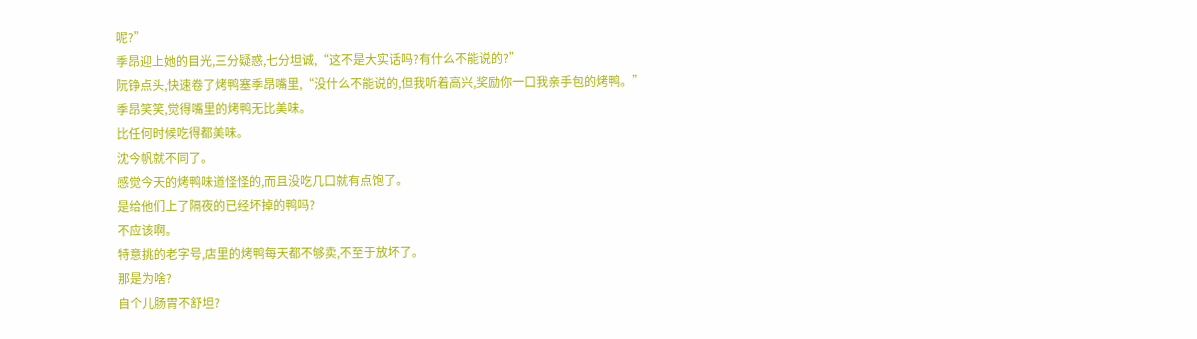呢?”
季昂迎上她的目光,三分疑惑,七分坦诚,“这不是大实话吗?有什么不能说的?”
阮铮点头,快速卷了烤鸭塞季昂嘴里,“没什么不能说的,但我听着高兴,奖励你一口我亲手包的烤鸭。”
季昂笑笑,觉得嘴里的烤鸭无比美味。
比任何时候吃得都美味。
沈今帆就不同了。
感觉今天的烤鸭味道怪怪的,而且没吃几口就有点饱了。
是给他们上了隔夜的已经坏掉的鸭吗?
不应该啊。
特意挑的老字号,店里的烤鸭每天都不够卖,不至于放坏了。
那是为啥?
自个儿肠胃不舒坦?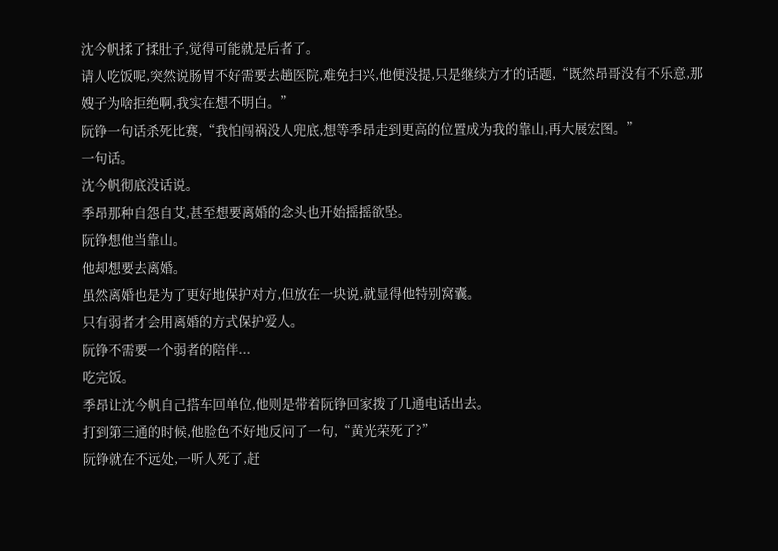沈今帆揉了揉肚子,觉得可能就是后者了。
请人吃饭呢,突然说肠胃不好需要去趟医院,难免扫兴,他便没提,只是继续方才的话题,“既然昂哥没有不乐意,那嫂子为啥拒绝啊,我实在想不明白。”
阮铮一句话杀死比赛,“我怕闯祸没人兜底,想等季昂走到更高的位置成为我的靠山,再大展宏图。”
一句话。
沈今帆彻底没话说。
季昂那种自怨自艾,甚至想要离婚的念头也开始摇摇欲坠。
阮铮想他当靠山。
他却想要去离婚。
虽然离婚也是为了更好地保护对方,但放在一块说,就显得他特别窝囊。
只有弱者才会用离婚的方式保护爱人。
阮铮不需要一个弱者的陪伴...
吃完饭。
季昂让沈今帆自己搭车回单位,他则是带着阮铮回家拨了几通电话出去。
打到第三通的时候,他脸色不好地反问了一句,“黄光荣死了?”
阮铮就在不远处,一听人死了,赶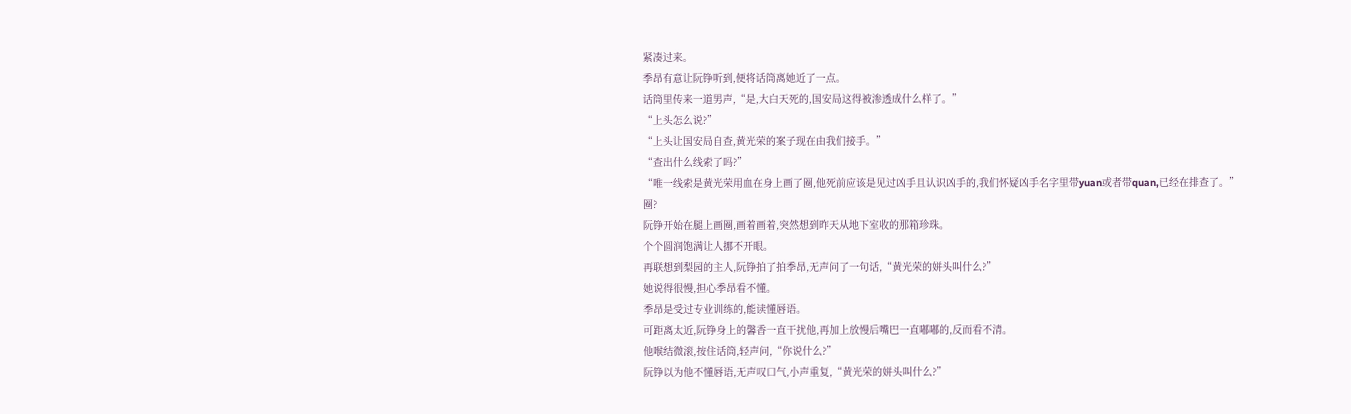紧凑过来。
季昂有意让阮铮听到,便将话筒离她近了一点。
话筒里传来一道男声,“是,大白天死的,国安局这得被渗透成什么样了。”
“上头怎么说?”
“上头让国安局自查,黄光荣的案子现在由我们接手。”
“查出什么线索了吗?”
“唯一线索是黄光荣用血在身上画了圈,他死前应该是见过凶手且认识凶手的,我们怀疑凶手名字里带yuan或者带quan,已经在排查了。”
圈?
阮铮开始在腿上画圈,画着画着,突然想到昨天从地下室收的那箱珍珠。
个个圆润饱满让人挪不开眼。
再联想到梨园的主人,阮铮拍了拍季昂,无声问了一句话,“黄光荣的姘头叫什么?”
她说得很慢,担心季昂看不懂。
季昂是受过专业训练的,能读懂唇语。
可距离太近,阮铮身上的馨香一直干扰他,再加上放慢后嘴巴一直嘟嘟的,反而看不清。
他喉结微滚,按住话筒,轻声问,“你说什么?”
阮铮以为他不懂唇语,无声叹口气,小声重复,“黄光荣的姘头叫什么?”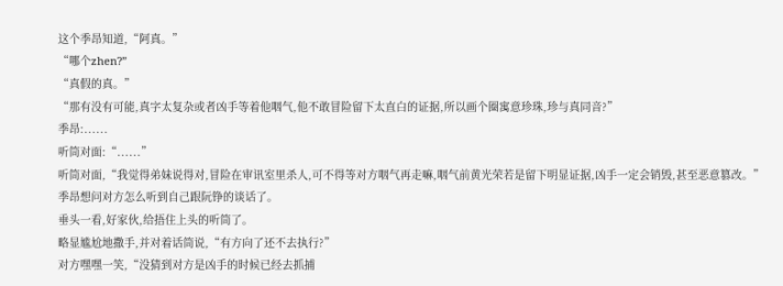这个季昂知道,“阿真。”
“哪个zhen?”
“真假的真。”
“那有没有可能,真字太复杂或者凶手等着他咽气,他不敢冒险留下太直白的证据,所以画个圈寓意珍珠,珍与真同音?”
季昂:......
听筒对面:“......”
听筒对面,“我觉得弟妹说得对,冒险在审讯室里杀人,可不得等对方咽气再走嘛,咽气前黄光荣若是留下明显证据,凶手一定会销毁,甚至恶意篡改。”
季昂想问对方怎么听到自己跟阮铮的谈话了。
垂头一看,好家伙,给捂住上头的听筒了。
略显尴尬地撒手,并对着话筒说,“有方向了还不去执行?”
对方嘿嘿一笑,“没猜到对方是凶手的时候已经去抓捕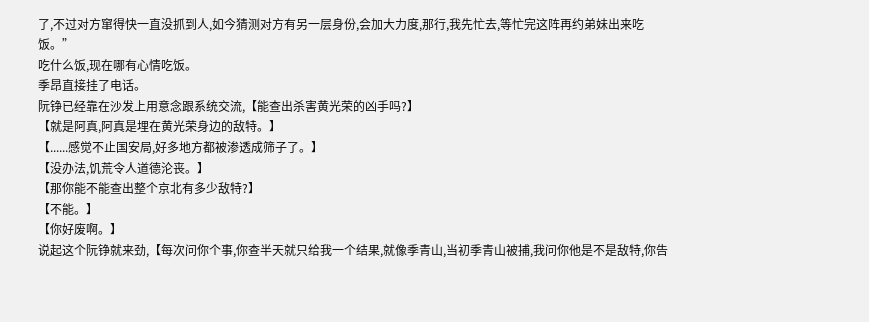了,不过对方窜得快一直没抓到人,如今猜测对方有另一层身份,会加大力度,那行,我先忙去,等忙完这阵再约弟妹出来吃饭。”
吃什么饭,现在哪有心情吃饭。
季昂直接挂了电话。
阮铮已经靠在沙发上用意念跟系统交流,【能查出杀害黄光荣的凶手吗?】
【就是阿真,阿真是埋在黄光荣身边的敌特。】
【......感觉不止国安局,好多地方都被渗透成筛子了。】
【没办法,饥荒令人道德沦丧。】
【那你能不能查出整个京北有多少敌特?】
【不能。】
【你好废啊。】
说起这个阮铮就来劲,【每次问你个事,你查半天就只给我一个结果,就像季青山,当初季青山被捕,我问你他是不是敌特,你告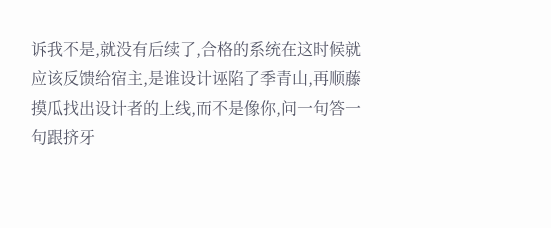诉我不是,就没有后续了,合格的系统在这时候就应该反馈给宿主,是谁设计诬陷了季青山,再顺藤摸瓜找出设计者的上线,而不是像你,问一句答一句跟挤牙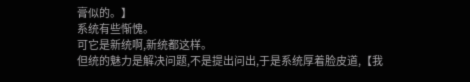膏似的。】
系统有些惭愧。
可它是新统啊,新统都这样。
但统的魅力是解决问题,不是提出问出,于是系统厚着脸皮道,【我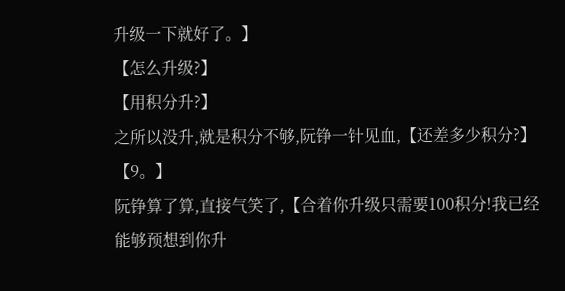升级一下就好了。】
【怎么升级?】
【用积分升?】
之所以没升,就是积分不够,阮铮一针见血,【还差多少积分?】
【9。】
阮铮算了算,直接气笑了,【合着你升级只需要100积分!我已经能够预想到你升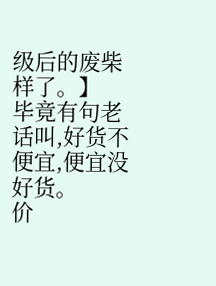级后的废柴样了。】
毕竟有句老话叫,好货不便宜,便宜没好货。
价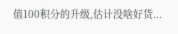值100积分的升级,估计没啥好货...